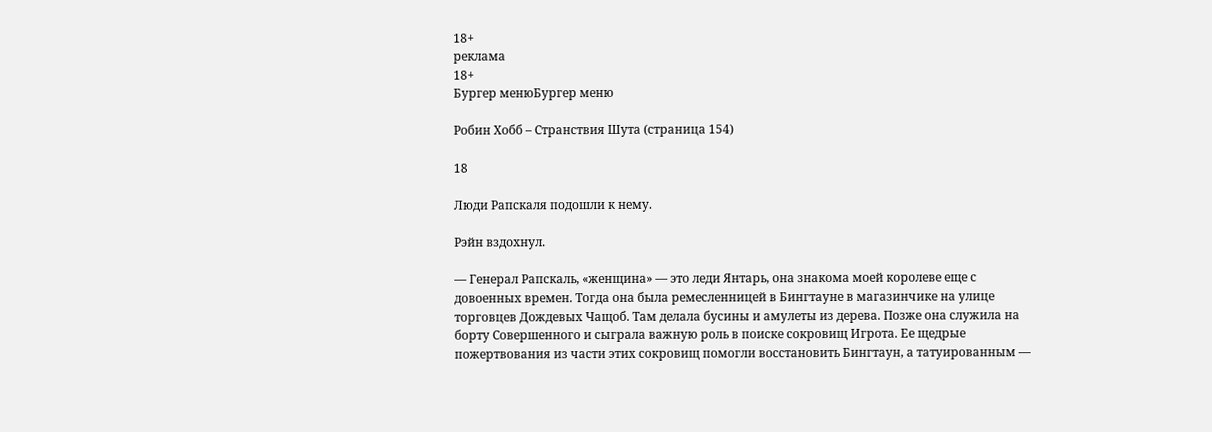18+
реклама
18+
Бургер менюБургер меню

Робин Хобб – Странствия Шута (страница 154)

18

Люди Рапскаля подошли к нему.

Рэйн вздохнул.

— Генерал Рапскаль, «женщина» — это леди Янтарь, она знакома моей королеве еще с довоенных времен. Тогда она была ремесленницей в Бингтауне в магазинчике на улице торговцев Дождевых Чащоб. Там делала бусины и амулеты из дерева. Позже она служила на борту Совершенного и сыграла важную роль в поиске сокровищ Игрота. Ее щедрые пожертвования из части этих сокровищ помогли восстановить Бингтаун, а татуированным —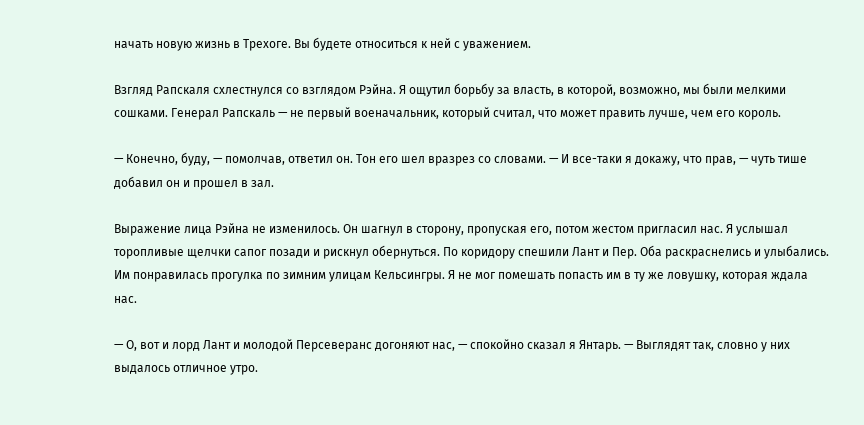начать новую жизнь в Трехоге. Вы будете относиться к ней с уважением.

Взгляд Рапскаля схлестнулся со взглядом Рэйна. Я ощутил борьбу за власть, в которой, возможно, мы были мелкими сошками. Генерал Рапскаль — не первый военачальник, который считал, что может править лучше, чем его король.

— Конечно, буду, — помолчав, ответил он. Тон его шел вразрез со словами. — И все-таки я докажу, что прав, — чуть тише добавил он и прошел в зал.

Выражение лица Рэйна не изменилось. Он шагнул в сторону, пропуская его, потом жестом пригласил нас. Я услышал торопливые щелчки сапог позади и рискнул обернуться. По коридору спешили Лант и Пер. Оба раскраснелись и улыбались. Им понравилась прогулка по зимним улицам Кельсингры. Я не мог помешать попасть им в ту же ловушку, которая ждала нас.

— О, вот и лорд Лант и молодой Персеверанс догоняют нас, — спокойно сказал я Янтарь. — Выглядят так, словно у них выдалось отличное утро.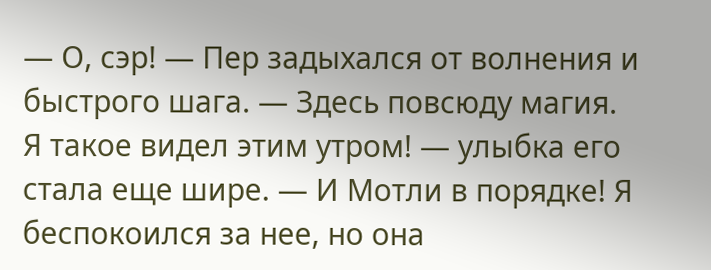— О, сэр! — Пер задыхался от волнения и быстрого шага. — Здесь повсюду магия. Я такое видел этим утром! — улыбка его стала еще шире. — И Мотли в порядке! Я беспокоился за нее, но она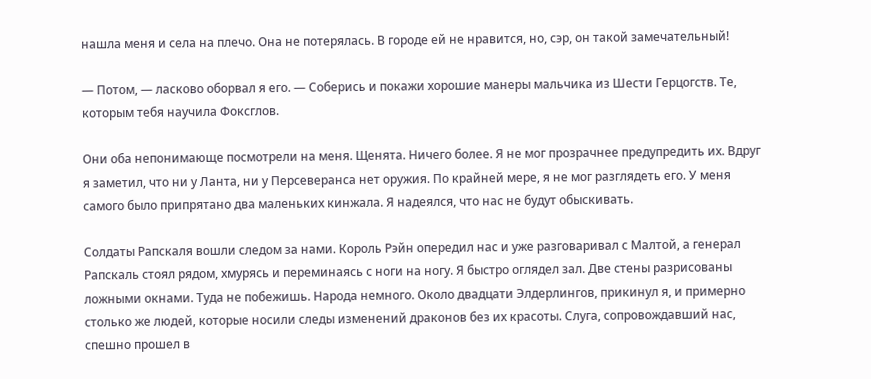нашла меня и села на плечо. Она не потерялась. В городе ей не нравится, но, сэр, он такой замечательный!

— Потом, — ласково оборвал я его. — Соберись и покажи хорошие манеры мальчика из Шести Герцогств. Те, которым тебя научила Фоксглов.

Они оба непонимающе посмотрели на меня. Щенята. Ничего более. Я не мог прозрачнее предупредить их. Вдруг я заметил, что ни у Ланта, ни у Персеверанса нет оружия. По крайней мере, я не мог разглядеть его. У меня самого было припрятано два маленьких кинжала. Я надеялся, что нас не будут обыскивать.

Солдаты Рапскаля вошли следом за нами. Король Рэйн опередил нас и уже разговаривал с Малтой, а генерал Рапскаль стоял рядом, хмурясь и переминаясь с ноги на ногу. Я быстро оглядел зал. Две стены разрисованы ложными окнами. Туда не побежишь. Народа немного. Около двадцати Элдерлингов, прикинул я, и примерно столько же людей, которые носили следы изменений драконов без их красоты. Слуга, сопровождавший нас, спешно прошел в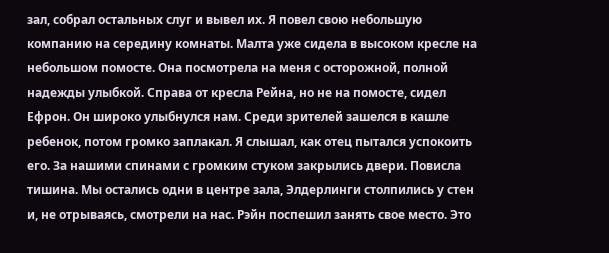зал, собрал остальных слуг и вывел их. Я повел свою небольшую компанию на середину комнаты. Малта уже сидела в высоком кресле на небольшом помосте. Она посмотрела на меня с осторожной, полной надежды улыбкой. Справа от кресла Рейна, но не на помосте, сидел Ефрон. Он широко улыбнулся нам. Среди зрителей зашелся в кашле ребенок, потом громко заплакал. Я слышал, как отец пытался успокоить его. За нашими спинами с громким стуком закрылись двери. Повисла тишина. Мы остались одни в центре зала, Элдерлинги столпились у стен и, не отрываясь, смотрели на нас. Рэйн поспешил занять свое место. Это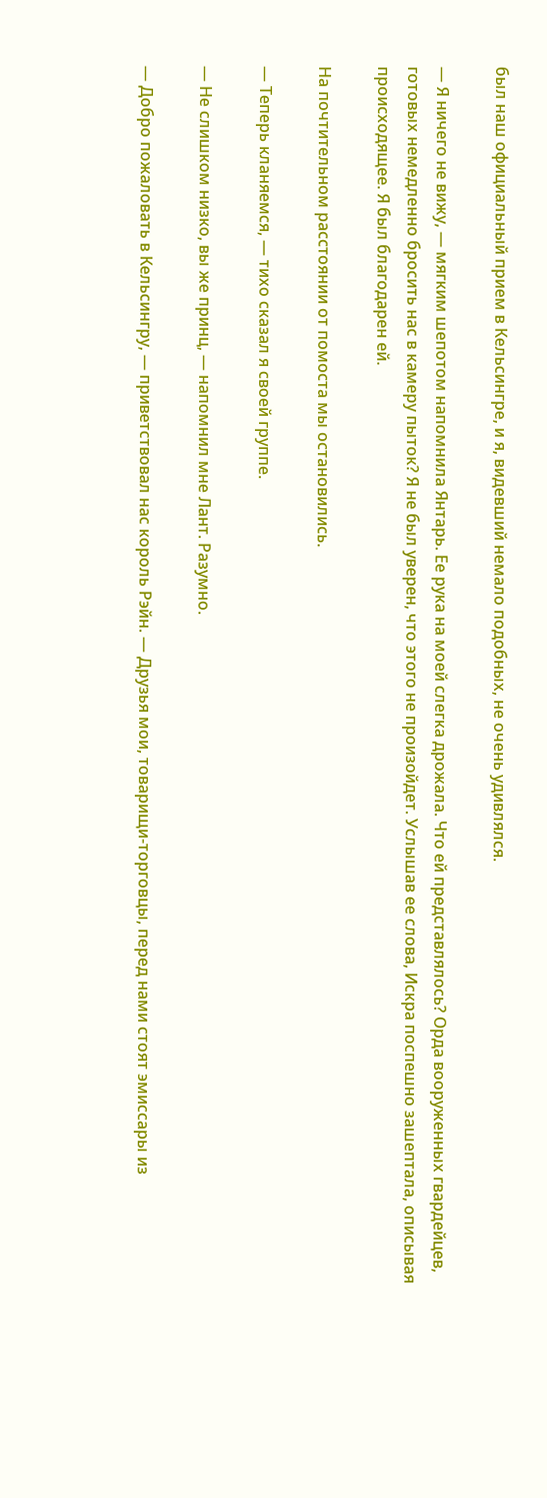был наш официальный прием в Кельсингре, и я, видевший немало подобных, не очень удивлялся.

— Я ничего не вижу, — мягким шепотом напомнила Янтарь. Ее рука на моей слегка дрожала. Что ей представлялось? Орда вооруженных гвардейцев, готовых немедленно бросить нас в камеру пыток? Я не был уверен, что этого не произойдет. Услышав ее слова, Искра поспешно зашептала, описывая происходящее. Я был благодарен ей.

На почтительном расстоянии от помоста мы остановились.

— Теперь кланяемся, — тихо сказал я своей группе.

— Не слишком низко, вы же принц, — напомнил мне Лант. Разумно.

— Добро пожаловать в Кельсингру, — приветствовал нас король Рэйн. — Друзья мои, товарищи-торговцы, перед нами стоят эмиссары из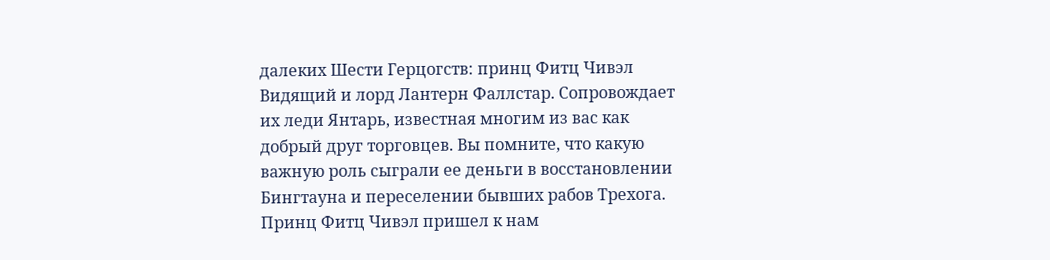далеких Шести Герцогств: принц Фитц Чивэл Видящий и лорд Лантерн Фаллстар. Сопровождает их леди Янтарь, известная многим из вас как добрый друг торговцев. Вы помните, что какую важную роль сыграли ее деньги в восстановлении Бингтауна и переселении бывших рабов Трехога. Принц Фитц Чивэл пришел к нам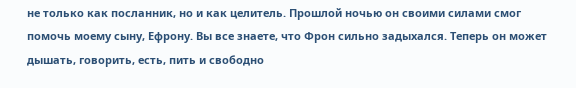не только как посланник, но и как целитель. Прошлой ночью он своими силами смог помочь моему сыну, Ефрону. Вы все знаете, что Фрон сильно задыхался. Теперь он может дышать, говорить, есть, пить и свободно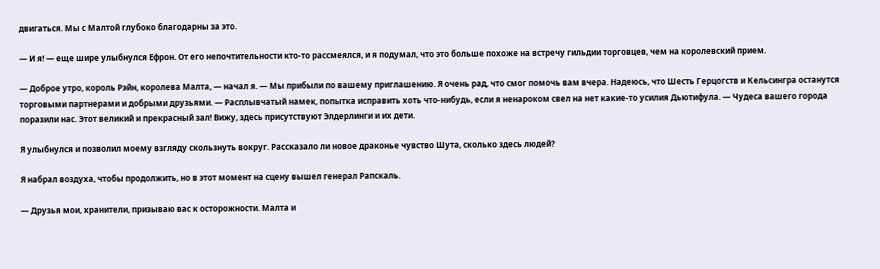двигаться. Мы с Малтой глубоко благодарны за это.

— И я! — еще шире улыбнулся Ефрон. От его непочтительности кто-то рассмеялся, и я подумал, что это больше похоже на встречу гильдии торговцев, чем на королевский прием.

— Доброе утро, король Рэйн, королева Малта, — начал я. — Мы прибыли по вашему приглашению. Я очень рад, что смог помочь вам вчера. Надеюсь, что Шесть Герцогств и Кельсингра останутся торговыми партнерами и добрыми друзьями. — Расплывчатый намек, попытка исправить хоть что-нибудь, если я ненароком свел на нет какие-то усилия Дьютифула. — Чудеса вашего города поразили нас. Этот великий и прекрасный зал! Вижу, здесь присутствуют Элдерлинги и их дети.

Я улыбнулся и позволил моему взгляду скользнуть вокруг. Рассказало ли новое драконье чувство Шута, сколько здесь людей?

Я набрал воздуха, чтобы продолжить, но в этот момент на сцену вышел генерал Рапскаль.

— Друзья мои, хранители, призываю вас к осторожности. Малта и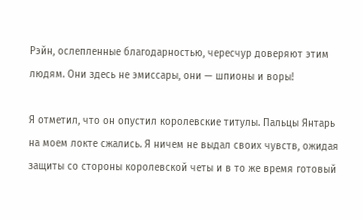Рэйн, ослепленные благодарностью, чересчур доверяют этим людям. Они здесь не эмиссары, они — шпионы и воры!

Я отметил, что он опустил королевские титулы. Пальцы Янтарь на моем локте сжались. Я ничем не выдал своих чувств, ожидая защиты со стороны королевской четы и в то же время готовый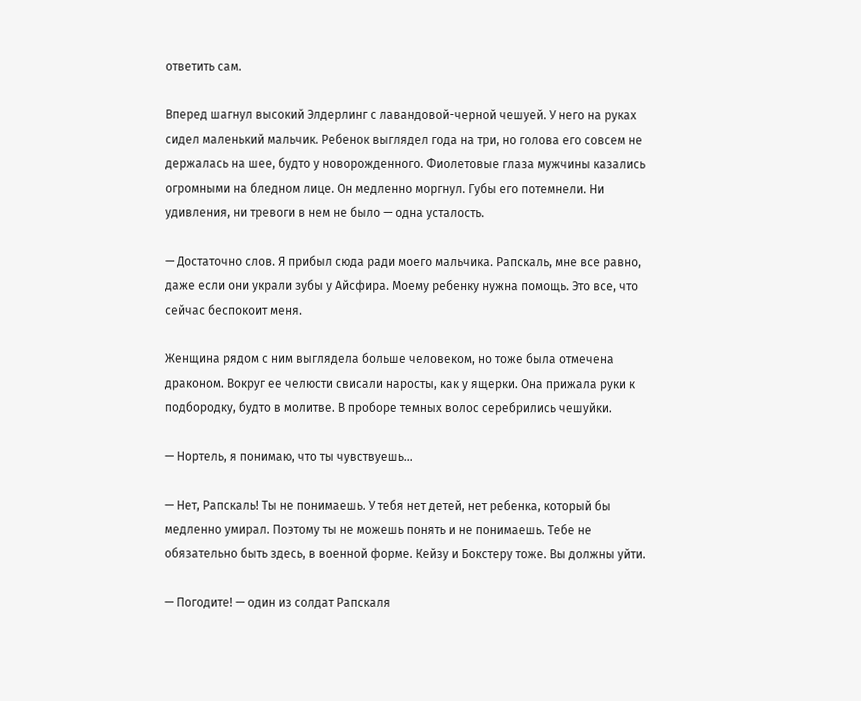ответить сам.

Вперед шагнул высокий Элдерлинг с лавандовой-черной чешуей. У него на руках сидел маленький мальчик. Ребенок выглядел года на три, но голова его совсем не держалась на шее, будто у новорожденного. Фиолетовые глаза мужчины казались огромными на бледном лице. Он медленно моргнул. Губы его потемнели. Ни удивления, ни тревоги в нем не было — одна усталость.

— Достаточно слов. Я прибыл сюда ради моего мальчика. Рапскаль, мне все равно, даже если они украли зубы у Айсфира. Моему ребенку нужна помощь. Это все, что сейчас беспокоит меня.

Женщина рядом с ним выглядела больше человеком, но тоже была отмечена драконом. Вокруг ее челюсти свисали наросты, как у ящерки. Она прижала руки к подбородку, будто в молитве. В проборе темных волос серебрились чешуйки.

— Нортель, я понимаю, что ты чувствуешь…

— Нет, Рапскаль! Ты не понимаешь. У тебя нет детей, нет ребенка, который бы медленно умирал. Поэтому ты не можешь понять и не понимаешь. Тебе не обязательно быть здесь, в военной форме. Кейзу и Бокстеру тоже. Вы должны уйти.

— Погодите! — один из солдат Рапскаля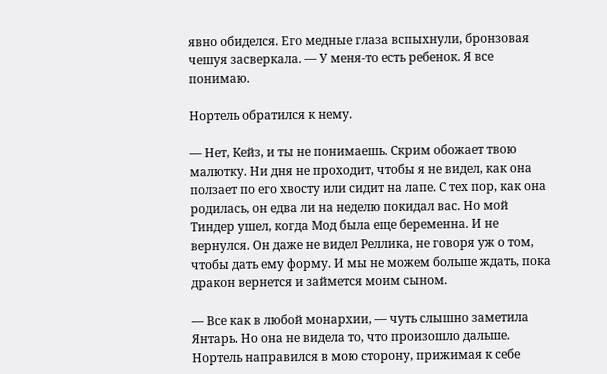явно обиделся. Его медные глаза вспыхнули, бронзовая чешуя засверкала. — У меня-то есть ребенок. Я все понимаю.

Нортель обратился к нему.

— Нет, Кейз, и ты не понимаешь. Скрим обожает твою малютку. Ни дня не проходит, чтобы я не видел, как она ползает по его хвосту или сидит на лапе. С тех пор, как она родилась, он едва ли на неделю покидал вас. Но мой Тиндер ушел, когда Мод была еще беременна. И не вернулся. Он даже не видел Реллика, не говоря уж о том, чтобы дать ему форму. И мы не можем больше ждать, пока дракон вернется и займется моим сыном.

— Все как в любой монархии, — чуть слышно заметила Янтарь. Но она не видела то, что произошло дальше. Нортель направился в мою сторону, прижимая к себе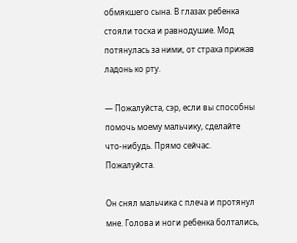обмякшего сына. В глазах ребенка стояли тоска и равнодушие. Мод потянулась за ними, от страха прижав ладонь ко рту.

— Пожалуйста, сэр, если вы способны помочь моему мальчику, сделайте что-нибудь. Прямо сейчас. Пожалуйста.

Он снял мальчика с плеча и протянул мне. Голова и ноги ребенка болтались,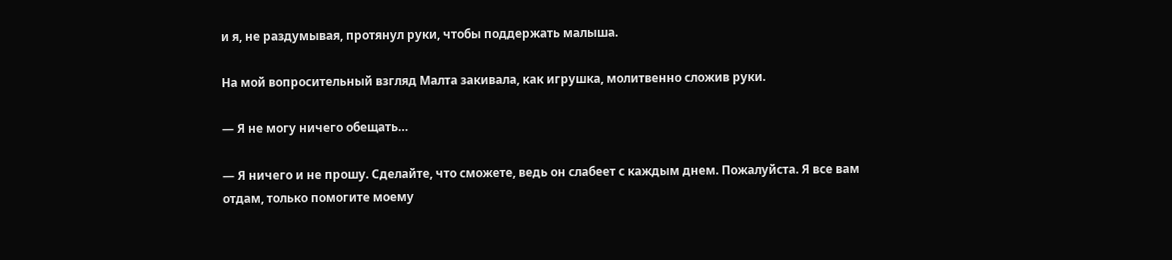и я, не раздумывая, протянул руки, чтобы поддержать малыша.

На мой вопросительный взгляд Малта закивала, как игрушка, молитвенно сложив руки.

— Я не могу ничего обещать…

— Я ничего и не прошу. Сделайте, что сможете, ведь он слабеет с каждым днем. Пожалуйста. Я все вам отдам, только помогите моему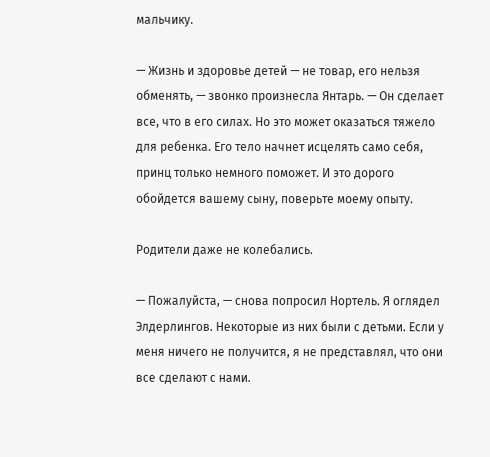мальчику.

— Жизнь и здоровье детей — не товар, его нельзя обменять, — звонко произнесла Янтарь. — Он сделает все, что в его силах. Но это может оказаться тяжело для ребенка. Его тело начнет исцелять само себя, принц только немного поможет. И это дорого обойдется вашему сыну, поверьте моему опыту.

Родители даже не колебались.

— Пожалуйста, — снова попросил Нортель. Я оглядел Элдерлингов. Некоторые из них были с детьми. Если у меня ничего не получится, я не представлял, что они все сделают с нами.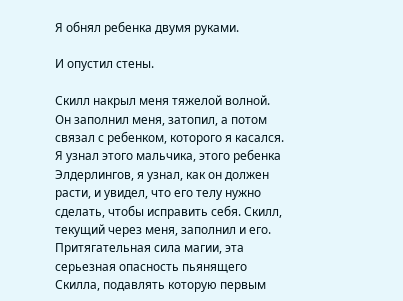Я обнял ребенка двумя руками.

И опустил стены.

Скилл накрыл меня тяжелой волной. Он заполнил меня, затопил, а потом связал с ребенком, которого я касался. Я узнал этого мальчика, этого ребенка Элдерлингов, я узнал, как он должен расти, и увидел, что его телу нужно сделать, чтобы исправить себя. Скилл, текущий через меня, заполнил и его. Притягательная сила магии, эта серьезная опасность пьянящего Скилла, подавлять которую первым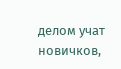делом учат новичков,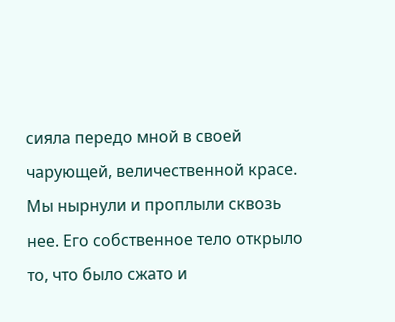сияла передо мной в своей чарующей, величественной красе. Мы нырнули и проплыли сквозь нее. Его собственное тело открыло то, что было сжато и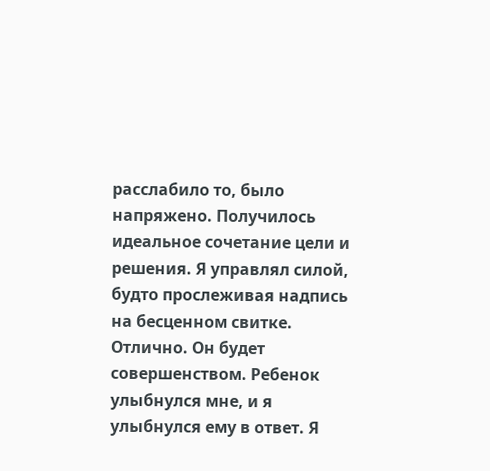расслабило то, было напряжено. Получилось идеальное сочетание цели и решения. Я управлял силой, будто прослеживая надпись на бесценном свитке. Отлично. Он будет совершенством. Ребенок улыбнулся мне, и я улыбнулся ему в ответ. Я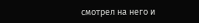смотрел на него и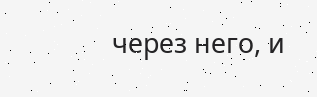через него, и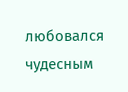любовался чудесным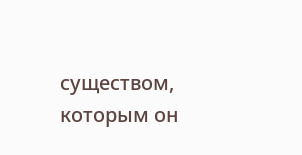существом, которым он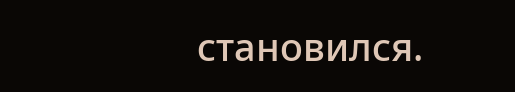становился.